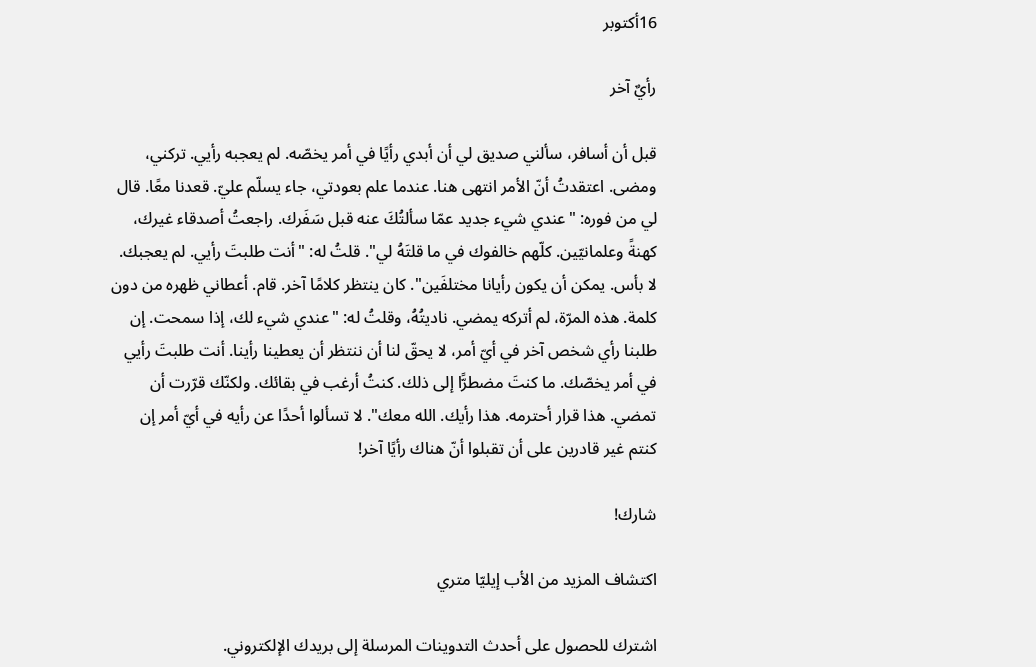16أكتوبر

رأيٌ آخر

قبل أن أسافر، سألني صديق لي أن أبدي رأيًا في أمر يخصّه. لم يعجبه رأيي. تركني، ومضى. اعتقدتُ أنّ الأمر انتهى هنا. عندما علم بعودتي، جاء يسلّم عليّ. قعدنا معًا. قال لي من فوره: "عندي شيء جديد عمّا سألتُكَ عنه قبل سَفَرك. راجعتُ أصدقاء غيرك، كهنةً وعلمانيّين. كلّهم خالفوك في ما قلتَهُ لي". قلتُ له: "أنت طلبتَ رأيي. لم يعجبك. لا بأس. يمكن أن يكون رأيانا مختلفَين". كان ينتظر كلامًا آخر. قام. أعطاني ظهره من دون كلمة. هذه المرّة، لم أتركه يمضي. ناديتُهُ، وقلتُ له: "عندي شيء لك، إذا سمحت. إن طلبنا رأي شخص آخر في أيّ أمر، لا يحقّ لنا أن ننتظر أن يعطينا رأينا. أنت طلبتَ رأيي في أمر يخصّك. ما كنتَ مضطرًّا إلى ذلك. كنتُ أرغب في بقائك. ولكنّك قرّرت أن تمضي. هذا قرار أحترمه. هذا رأيك. الله معك". لا تسألوا أحدًا عن رأيه في أيّ أمر إن كنتم غير قادرين على أن تقبلوا أنّ هناك رأيًا آخر!

شارك!

اكتشاف المزيد من الأب إيليّا متري

اشترك للحصول على أحدث التدوينات المرسلة إلى بريدك الإلكتروني.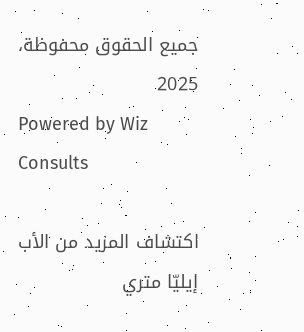جميع الحقوق محفوظة، 2025
Powered by Wiz Consults

اكتشاف المزيد من الأب إيليّا متري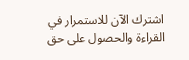اشترك الآن للاستمرار في القراءة والحصول على حق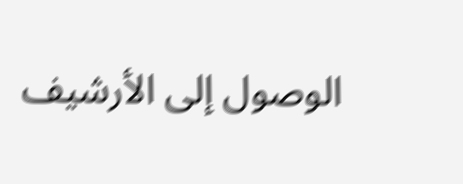الوصول إلى الأرشيف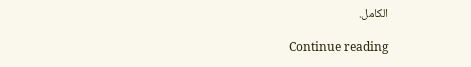الكامل.

Continue reading